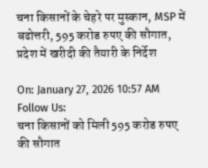चना किसानों के चेहरे पर मुस्कान, MSP में बढोत्तरी, 595 करोड रुपए की सौगात, प्रदेश में खरीदी की तैयारी के निर्देश

On: January 27, 2026 10:57 AM
Follow Us:
चना किसानों को मिली 595 करोड रुपए की सौगात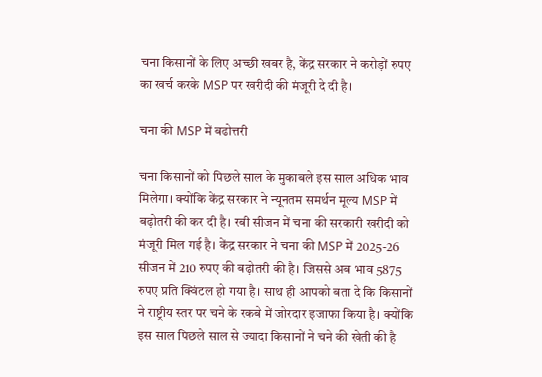चना किसानों के लिए अच्छी खबर है, केंद्र सरकार ने करोड़ों रुपए का खर्च करके MSP पर खरीदी की मंजूरी दे दी है।

चना की MSP में बढोत्तरी

चना किसानों को पिछले साल के मुकाबले इस साल अधिक भाव मिलेगा। क्योंकि केंद्र सरकार ने न्यूनतम समर्थन मूल्य MSP में बढ़ोतरी की कर दी है। रबी सीजन में चना की सरकारी खरीदी को मंजूरी मिल गई है। केंद्र सरकार ने चना की MSP में 2025-26 सीजन में 210 रुपए की बढ़ोतरी की है। जिससे अब भाव 5875 रुपए प्रति क्विंटल हो गया है। साथ ही आपको बता दे कि किसानों ने राष्ट्रीय स्तर पर चने के रकबे में जोरदार इजाफा किया है। क्योंकि इस साल पिछले साल से ज्यादा किसानों ने चने की खेती की है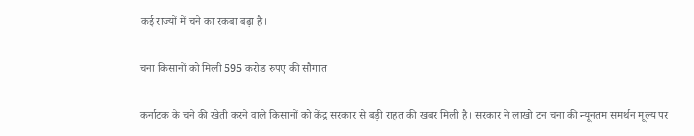कई राज्यों में चने का रकबा बढ़ा है।

चना किसानों को मिली 595 करोड रुपए की सौगात

कर्नाटक के चने की खेती करने वाले किसानों को केंद्र सरकार से बड़ी राहत की खबर मिली है। सरकार ने लाखो टन चना की न्यूनतम समर्थन मूल्य पर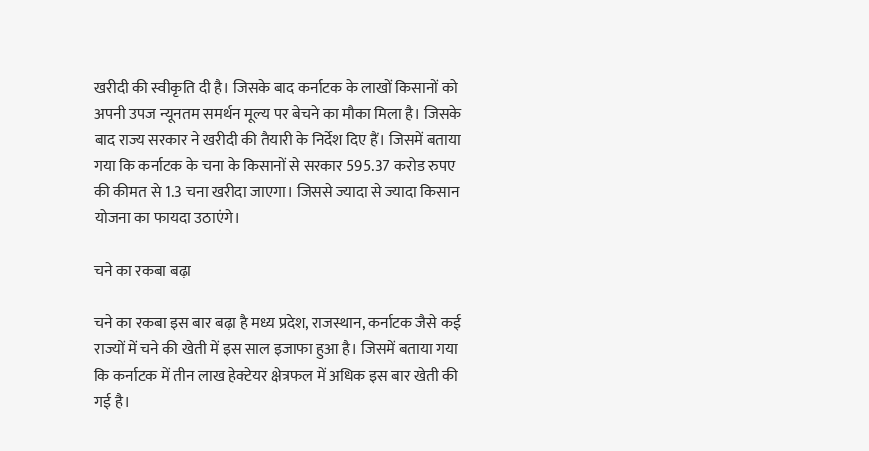खरीदी की स्वीकृति दी है। जिसके बाद कर्नाटक के लाखों किसानों को अपनी उपज न्यूनतम समर्थन मूल्य पर बेचने का मौका मिला है। जिसके बाद राज्य सरकार ने खरीदी की तैयारी के निर्देश दिए हैं। जिसमें बताया गया कि कर्नाटक के चना के किसानों से सरकार 595.37 करोड रुपए की कीमत से 1.3 चना खरीदा जाएगा। जिससे ज्यादा से ज्यादा किसान योजना का फायदा उठाएंगे।

चने का रकबा बढ़ा

चने का रकबा इस बार बढ़ा है मध्य प्रदेश, राजस्थान, कर्नाटक जैसे कई राज्यों में चने की खेती में इस साल इजाफा हुआ है। जिसमें बताया गया कि कर्नाटक में तीन लाख हेक्टेयर क्षेत्रफल में अधिक इस बार खेती की गई है।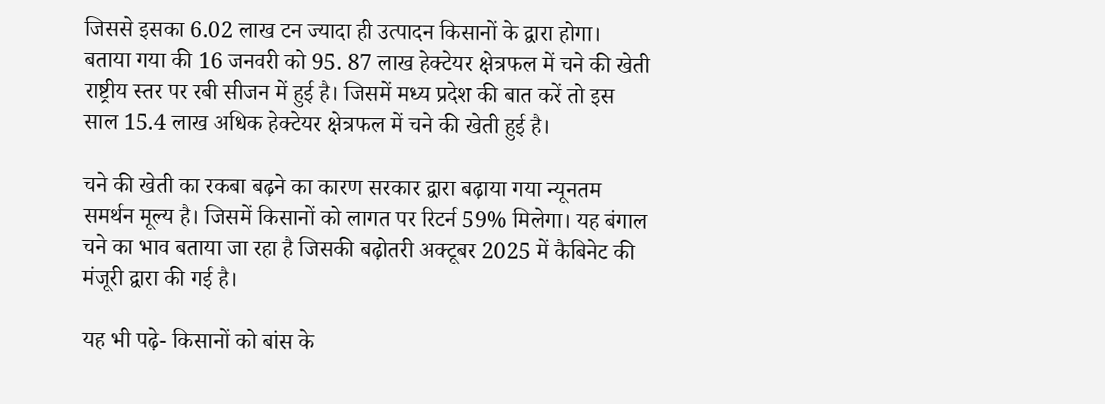जिससे इसका 6.02 लाख टन ज्यादा ही उत्पादन किसानों के द्वारा होगा। बताया गया की 16 जनवरी को 95. 87 लाख हेक्टेयर क्षेत्रफल में चने की खेती राष्ट्रीय स्तर पर रबी सीजन में हुई है। जिसमें मध्य प्रदेश की बात करें तो इस साल 15.4 लाख अधिक हेक्टेयर क्षेत्रफल में चने की खेती हुई है।

चने की खेती का रकबा बढ़ने का कारण सरकार द्वारा बढ़ाया गया न्यूनतम समर्थन मूल्य है। जिसमें किसानों को लागत पर रिटर्न 59% मिलेगा। यह बंगाल चने का भाव बताया जा रहा है जिसकी बढ़ोतरी अक्टूबर 2025 में कैबिनेट की मंजूरी द्वारा की गई है।

यह भी पढ़े- किसानों को बांस के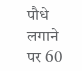पौधे लगाने पर 60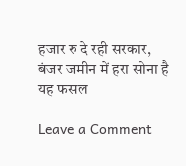हजार रु दे रही सरकार, बंजर जमीन में हरा सोना है यह फसल

Leave a Comment